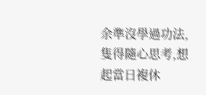余準沒學過功法,隻得隨心思考,想起當日複休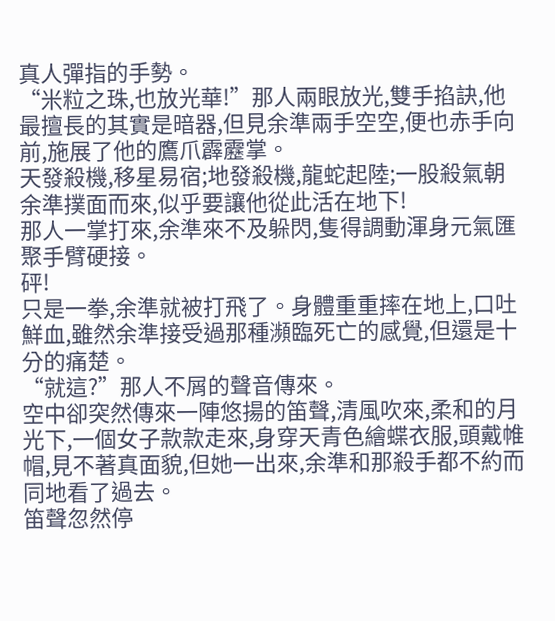真人彈指的手勢。
“米粒之珠,也放光華!”那人兩眼放光,雙手掐訣,他最擅長的其實是暗器,但見余準兩手空空,便也赤手向前,施展了他的鷹爪霹靂掌。
天發殺機,移星易宿;地發殺機,龍蛇起陸;一股殺氣朝余準撲面而來,似乎要讓他從此活在地下!
那人一掌打來,余準來不及躲閃,隻得調動渾身元氣匯聚手臂硬接。
砰!
只是一拳,余準就被打飛了。身體重重摔在地上,口吐鮮血,雖然余準接受過那種瀕臨死亡的感覺,但還是十分的痛楚。
“就這?”那人不屑的聲音傳來。
空中卻突然傳來一陣悠揚的笛聲,清風吹來,柔和的月光下,一個女子款款走來,身穿天青色繪蝶衣服,頭戴帷帽,見不著真面貌,但她一出來,余準和那殺手都不約而同地看了過去。
笛聲忽然停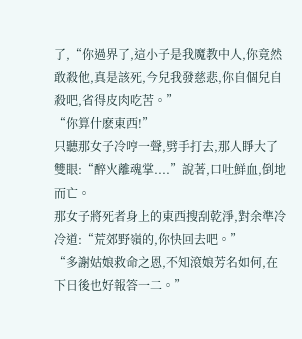了,“你過界了,這小子是我魔教中人,你竟然敢殺他,真是該死,今兒我發慈悲,你自個兒自殺吧,省得皮肉吃苦。”
“你算什麽東西!”
只聽那女子冷哼一聲,劈手打去,那人睜大了雙眼:“醉火離魂掌....”說著,口吐鮮血,倒地而亡。
那女子將死者身上的東西搜刮乾淨,對余準冷冷道:“荒郊野嶺的,你快回去吧。”
“多謝姑娘救命之恩,不知滾娘芳名如何,在下日後也好報答一二。”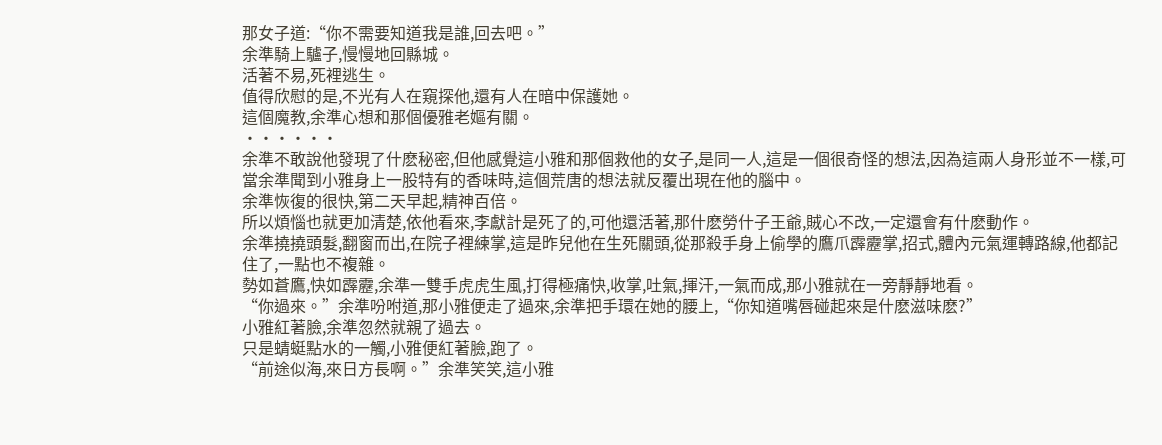那女子道:“你不需要知道我是誰,回去吧。”
余準騎上驢子,慢慢地回縣城。
活著不易,死裡逃生。
值得欣慰的是,不光有人在窺探他,還有人在暗中保護她。
這個魔教,余準心想和那個優雅老嫗有關。
······
余準不敢說他發現了什麽秘密,但他感覺這小雅和那個救他的女子,是同一人,這是一個很奇怪的想法,因為這兩人身形並不一樣,可當余準聞到小雅身上一股特有的香味時,這個荒唐的想法就反覆出現在他的腦中。
余準恢復的很快,第二天早起,精神百倍。
所以煩惱也就更加清楚,依他看來,李獻計是死了的,可他還活著,那什麽勞什子王爺,賊心不改,一定還會有什麽動作。
余準撓撓頭髮,翻窗而出,在院子裡練掌,這是昨兒他在生死關頭,從那殺手身上偷學的鷹爪霹靂掌,招式,體內元氣運轉路線,他都記住了,一點也不複雜。
勢如蒼鷹,快如霹靂,余準一雙手虎虎生風,打得極痛快,收掌,吐氣,揮汗,一氣而成,那小雅就在一旁靜靜地看。
“你過來。”余準吩咐道,那小雅便走了過來,余準把手環在她的腰上,“你知道嘴唇碰起來是什麽滋味麽?”
小雅紅著臉,余準忽然就親了過去。
只是蜻蜓點水的一觸,小雅便紅著臉,跑了。
“前途似海,來日方長啊。”余準笑笑,這小雅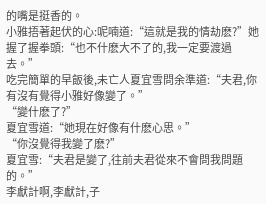的嘴是挺香的。
小雅捂著起伏的心:呢喃道:“這就是我的情劫麽?”她握了握拳頭:“也不什麽大不了的,我一定要渡過去。”
吃完簡單的早飯後,未亡人夏宜雪問余準道:“夫君,你有沒有覺得小雅好像變了。”
“變什麽了?”
夏宜雪道:“她現在好像有什麽心思。”
“你沒覺得我變了麽?”
夏宜雪:“夫君是變了,往前夫君從來不會問我問題的。”
李獻計啊,李獻計,子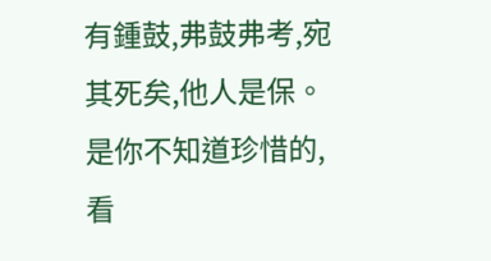有鍾鼓,弗鼓弗考,宛其死矣,他人是保。
是你不知道珍惜的,看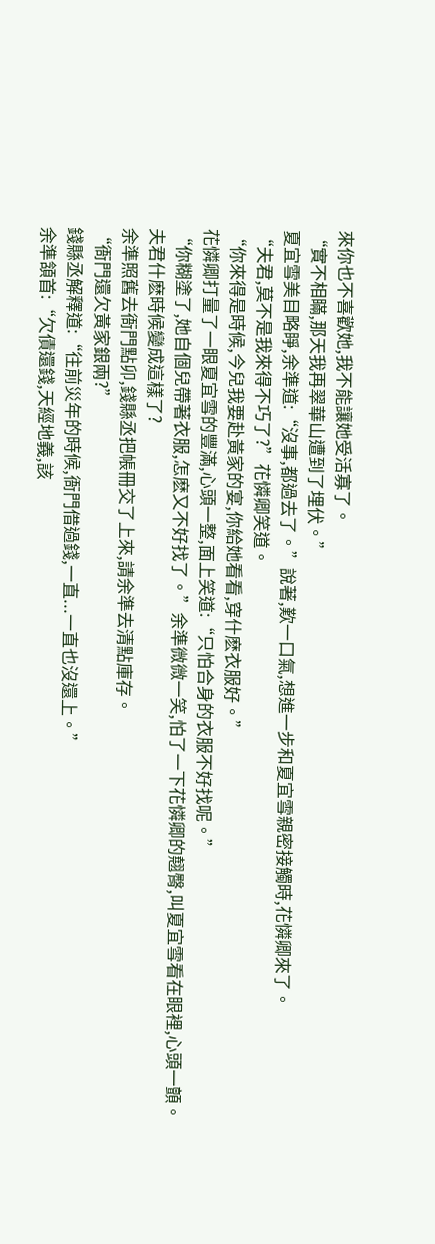來你也不喜歡她,我不能讓她受活寡了。
“實不相瞞,那天我再翠華山遭到了埋伏。”
夏宜雪美目略睜,余準道:“沒事,都過去了。”說著,歎一口氣,想進一步和夏宜雪親密接觸時,花憐卿來了。
“夫君,莫不是我來得不巧了?”花憐卿笑道。
“你來得是時候,今兒我要赴黃家的宴,你給她看看,穿什麽衣服好。”
花憐卿打量了一眼夏宜雪的豐滿,心頭一整,面上笑道:“只怕合身的衣服不好找呢。”
“你糊塗了,她自個兒帶著衣服,怎麽又不好找了。”余準微微一笑,怕了一下花憐卿的翹臀,叫夏宜雪看在眼裡,心頭一顫。
夫君什麽時候變成這樣了?
余準照舊去衙門點卯,錢縣丞把帳冊交了上來,請余準去清點庫存。
“衙門還欠黃家銀兩?”
錢縣丞解釋道:“往前災年的時候,衙門借過錢,一直...一直也沒還上。”
余準頷首:“欠債還錢,天經地義,該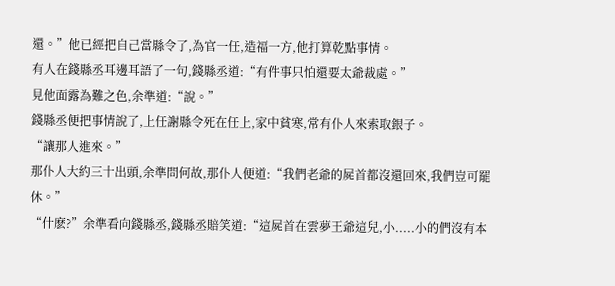還。”他已經把自己當縣令了,為官一任,造福一方,他打算乾點事情。
有人在錢縣丞耳邊耳語了一句,錢縣丞道:“有件事只怕還要太爺裁處。”
見他面露為難之色,余準道:“說。”
錢縣丞便把事情說了,上任謝縣令死在任上,家中貧寒,常有仆人來索取銀子。
“讓那人進來。”
那仆人大約三十出頭,余準問何故,那仆人便道:“我們老爺的屍首都沒還回來,我們豈可罷休。”
“什麽?”余準看向錢縣丞,錢縣丞賠笑道:“這屍首在雲夢王爺這兒,小.....小的們沒有本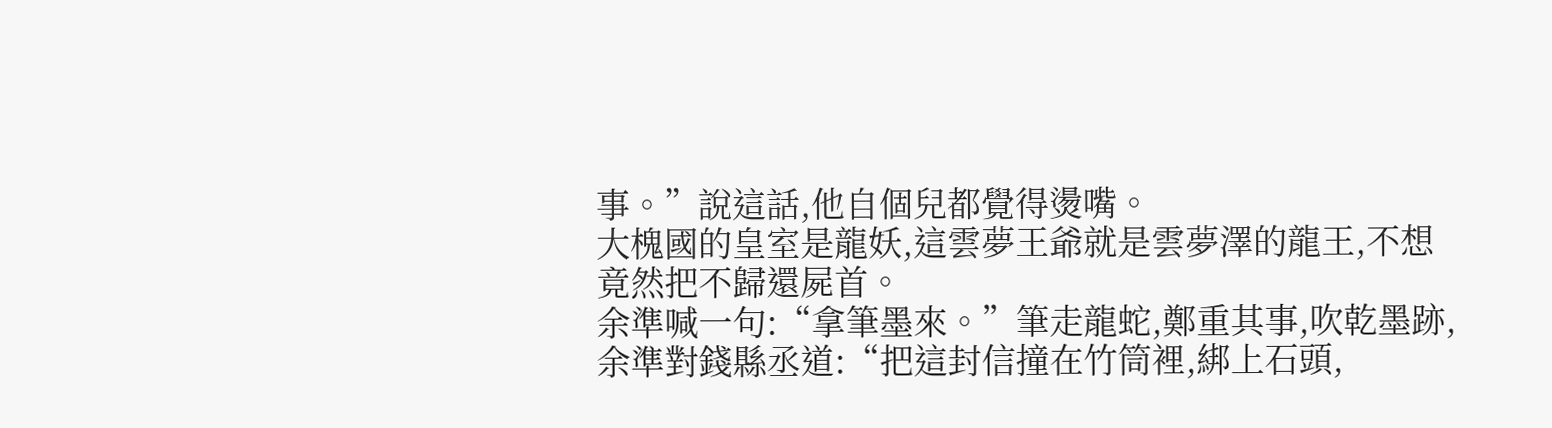事。”說這話,他自個兒都覺得燙嘴。
大槐國的皇室是龍妖,這雲夢王爺就是雲夢澤的龍王,不想竟然把不歸還屍首。
余準喊一句:“拿筆墨來。”筆走龍蛇,鄭重其事,吹乾墨跡,余準對錢縣丞道:“把這封信撞在竹筒裡,綁上石頭,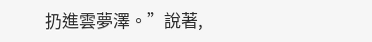扔進雲夢澤。”說著,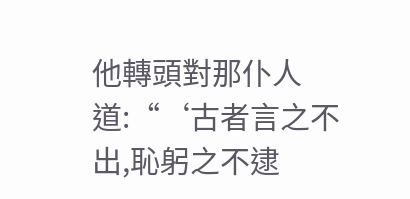他轉頭對那仆人道:“‘古者言之不出,恥躬之不逮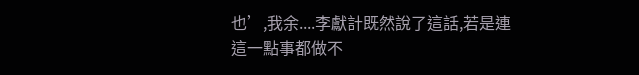也’,我余....李獻計既然說了這話,若是連這一點事都做不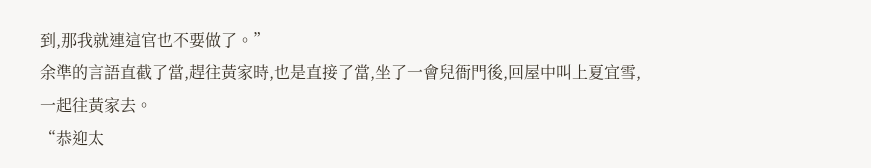到,那我就連這官也不要做了。”
余準的言語直截了當,趕往黃家時,也是直接了當,坐了一會兒衙門後,回屋中叫上夏宜雪,一起往黃家去。
“恭迎太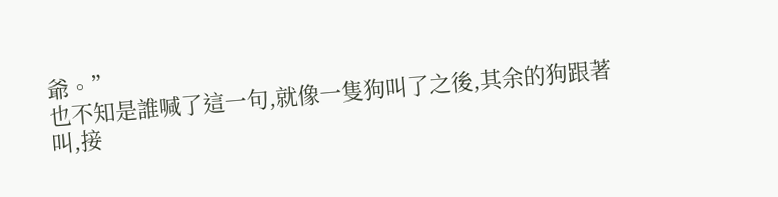爺。”
也不知是誰喊了這一句,就像一隻狗叫了之後,其余的狗跟著叫,接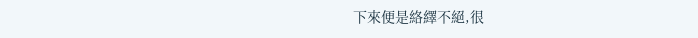下來便是絡繹不絕,很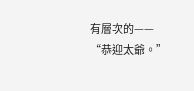有層次的——
“恭迎太爺。”